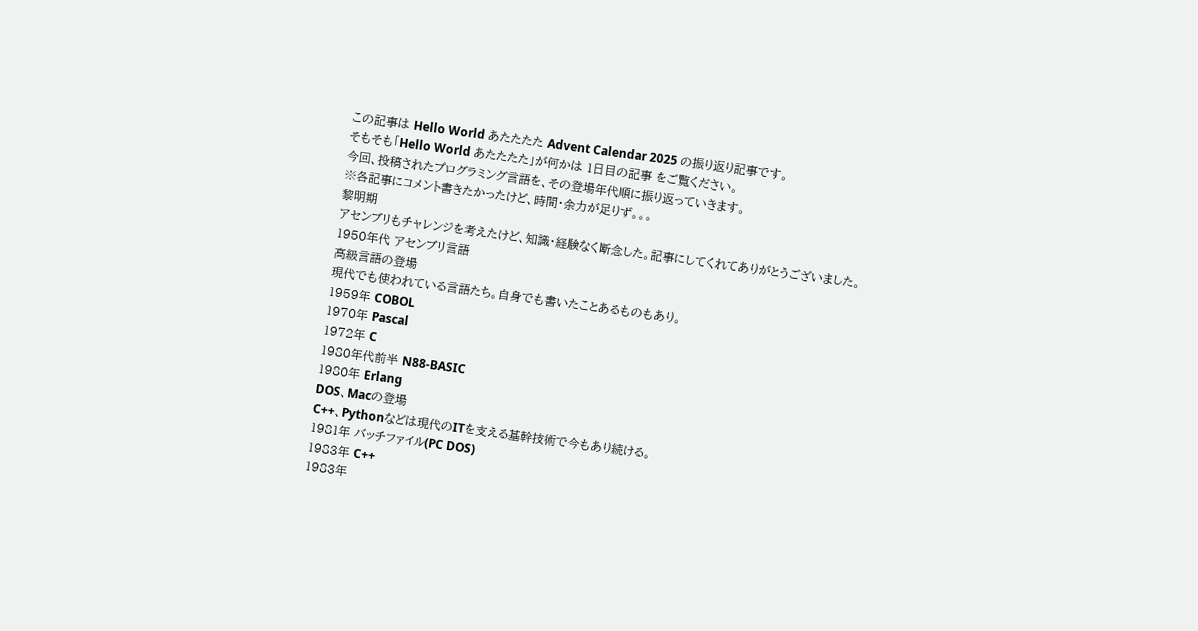この記事は Hello World あたたたた Advent Calendar 2025 の振り返り記事です。
そもそも「Hello World あたたたた」が何かは 1日目の記事 をご覧ください。
今回、投稿されたプログラミング言語を、その登場年代順に振り返っていきます。
※各記事にコメント書きたかったけど、時間・余力が足りず。。。
黎明期
アセンブリもチャレンジを考えたけど、知識・経験なく断念した。記事にしてくれてありがとうございました。
1950年代 アセンブリ言語
高級言語の登場
現代でも使われている言語たち。自身でも書いたことあるものもあり。
1959年 COBOL
1970年 Pascal
1972年 C
1980年代前半 N88-BASIC
1980年 Erlang
DOS、Macの登場
C++、Pythonなどは現代のITを支える基幹技術で今もあり続ける。
1981年 バッチファイル(PC DOS)
1983年 C++
1983年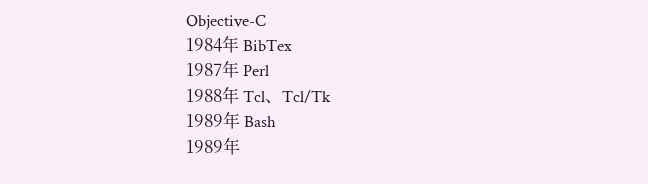Objective-C
1984年 BibTex
1987年 Perl
1988年 Tcl、Tcl/Tk
1989年 Bash
1989年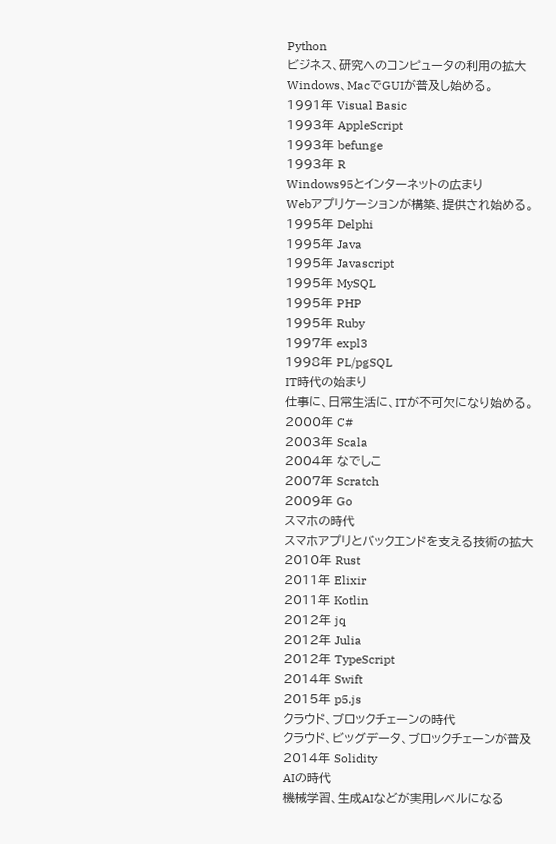Python
ビジネス、研究へのコンピュータの利用の拡大
Windows、MacでGUIが普及し始める。
1991年 Visual Basic
1993年 AppleScript
1993年 befunge
1993年 R
Windows95とインターネットの広まり
Webアプリケーションが構築、提供され始める。
1995年 Delphi
1995年 Java
1995年 Javascript
1995年 MySQL
1995年 PHP
1995年 Ruby
1997年 expl3
1998年 PL/pgSQL
IT時代の始まり
仕事に、日常生活に、ITが不可欠になり始める。
2000年 C#
2003年 Scala
2004年 なでしこ
2007年 Scratch
2009年 Go
スマホの時代
スマホアプリとバックエンドを支える技術の拡大
2010年 Rust
2011年 Elixir
2011年 Kotlin
2012年 jq
2012年 Julia
2012年 TypeScript
2014年 Swift
2015年 p5.js
クラウド、ブロックチェーンの時代
クラウド、ビッグデータ、ブロックチェーンが普及
2014年 Solidity
AIの時代
機械学習、生成AIなどが実用レベルになる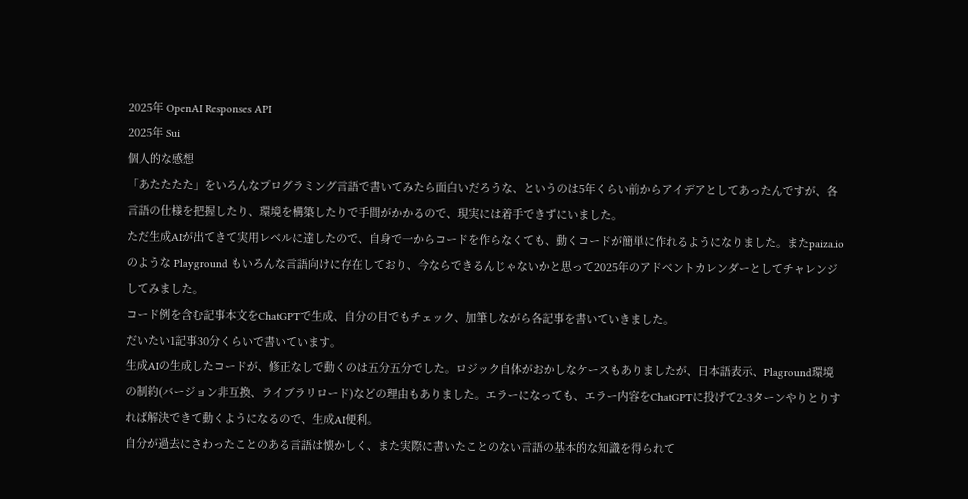2025年 OpenAI Responses API
2025年 Sui
個人的な感想
「あたたたた」をいろんなプログラミング言語で書いてみたら面白いだろうな、というのは5年くらい前からアイデアとしてあったんですが、各言語の仕様を把握したり、環境を構築したりで手間がかかるので、現実には着手できずにいました。
ただ生成AIが出てきて実用レベルに達したので、自身で一からコードを作らなくても、動くコードが簡単に作れるようになりました。またpaiza.ioのような Playground もいろんな言語向けに存在しており、今ならできるんじゃないかと思って2025年のアドベントカレンダーとしてチャレンジしてみました。
コード例を含む記事本文をChatGPTで生成、自分の目でもチェック、加筆しながら各記事を書いていきました。
だいたい1記事30分くらいで書いています。
生成AIの生成したコードが、修正なしで動くのは五分五分でした。ロジック自体がおかしなケースもありましたが、日本語表示、Plaground環境の制約(バージョン非互換、ライブラリロード)などの理由もありました。エラーになっても、エラー内容をChatGPTに投げて2-3ターンやりとりすれば解決できて動くようになるので、生成AI便利。
自分が過去にさわったことのある言語は懐かしく、また実際に書いたことのない言語の基本的な知識を得られて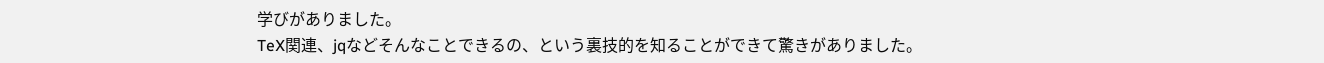学びがありました。
TeX関連、jqなどそんなことできるの、という裏技的を知ることができて驚きがありました。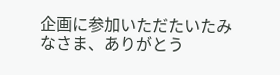企画に参加いただたいたみなさま、ありがとう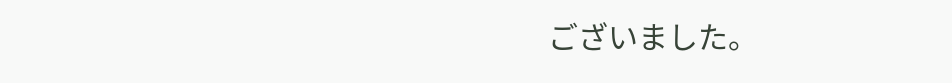ございました。